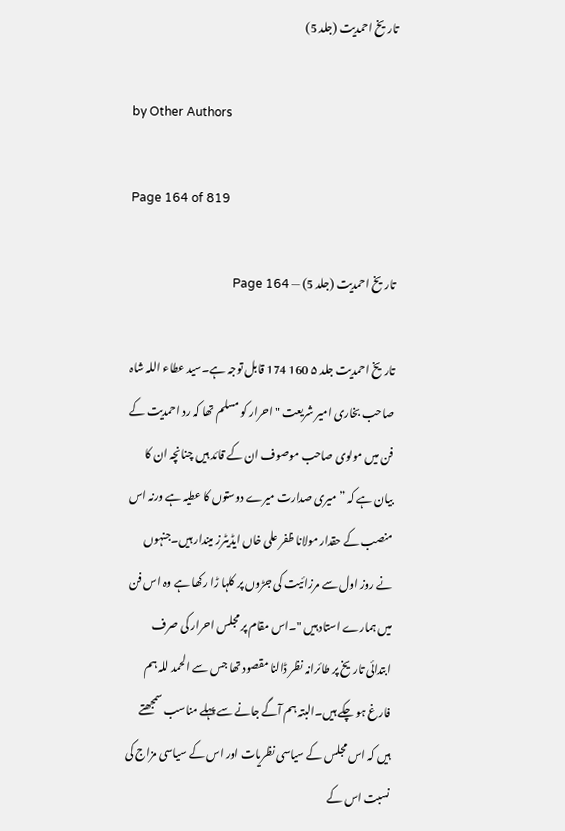تاریخ احمدیت (جلد 5)

by Other Authors

Page 164 of 819

تاریخ احمدیت (جلد 5) — Page 164

تاریخ احمدیت جلد ۵ 160 174 قابل توجہ ہے۔سید عطاء اللہ شاہ صاحب بخاری امیر شریعت " احرار کو مسلم تھا کہ رد احمدیت کے فن میں مولوی صاحب موصوف ان کے قائد ہیں چنانچہ ان کا بیان ہے کہ ” میری صدارت میرے دوستوں کا عطیہ ہے ورنہ اس منصب کے حقدار مولانا ظفر علی خاں ایڈیٹرز میندار ہیں۔جنہوں نے روز اول سے مرزائیت کی جڑوں پر کلہا ڑا رکھا ہے وہ اس فن میں ہمارے استاد ہیں "۔اس مقام پر مجلس احرار کی صرف ابتدائی تاریخ پر طائرانہ نظر ڈالنا مقصود تھا جس سے الحمد للہ ہم فارغ ہو چکے ہیں۔البتہ ہم آگے جانے سے پہلے مناسب سمجھتے ہیں کہ اس مجلس کے سیاسی نظریات اور اس کے سیاسی مزاج کی نسبت اس کے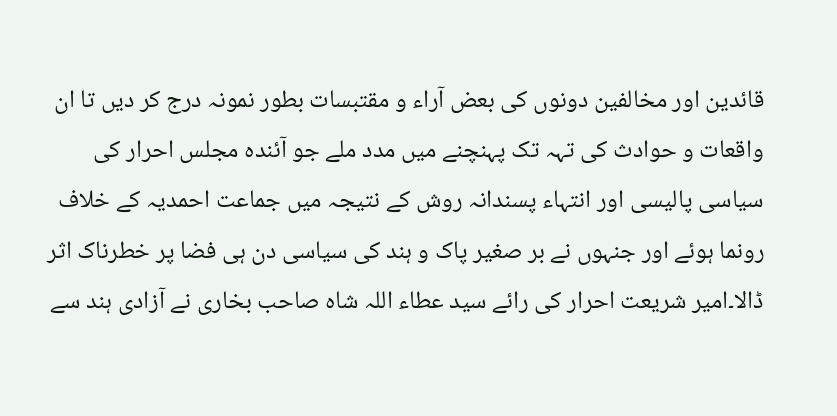قائدین اور مخالفین دونوں کی بعض آراء و مقتبسات بطور نمونہ درج کر دیں تا ان واقعات و حوادث کی تہہ تک پہنچنے میں مدد ملے جو آئندہ مجلس احرار کی سیاسی پالیسی اور انتہاء پسندانہ روش کے نتیجہ میں جماعت احمدیہ کے خلاف رونما ہوئے اور جنہوں نے بر صغیر پاک و ہند کی سیاسی دن ہی فضا پر خطرناک اثر ڈالا۔امیر شریعت احرار کی رائے سید عطاء اللہ شاہ صاحب بخاری نے آزادی ہند سے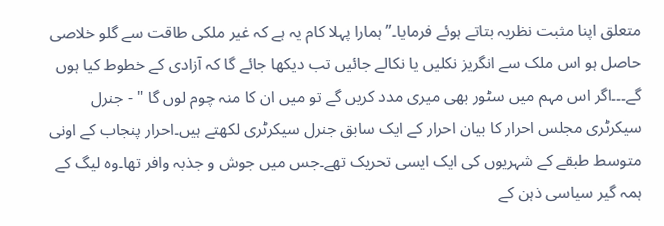متعلق اپنا مثبت نظریہ بتاتے ہوئے فرمایا۔”ہمارا پہلا کام یہ ہے کہ غیر ملکی طاقت سے گلو خلاصی حاصل ہو اس ملک سے انگریز نکلیں یا نکالے جائیں تب دیکھا جائے گا کہ آزادی کے خطوط کیا ہوں گے۔۔۔اگر اس مہم میں سٹور بھی میری مدد کریں گے تو میں ان کا منہ چوم لوں گا " - جنرل سیکرٹری مجلس احرار کا بیان احرار کے ایک سابق جنرل سیکرٹری لکھتے ہیں۔احرار پنجاب کے اونی متوسط طبقے کے شہریوں کی ایک ایسی تحریک تھے۔جس میں جوش و جذبہ وافر تھا۔وہ لیگ کے ہمہ گیر سیاسی ذہن کے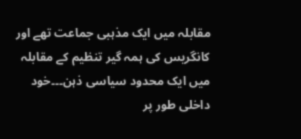مقابلہ میں ایک مذہبی جماعت تھے اور کانگریس کی ہمہ گیر تنظیم کے مقابلہ میں ایک محدود سیاسی ذہن۔۔۔خود داخلی طور پر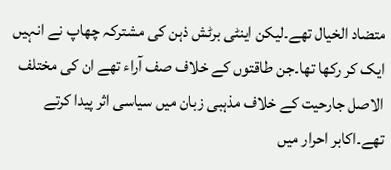متضاد الخیال تھے۔لیکن اینٹی برٹش ذہن کی مشترکہ چھاپ نے انہیں ایک کر رکھا تھا۔جن طاقتوں کے خلاف صف آراء تھے ان کی مختلف الاصل جارحیت کے خلاف مذہبی زبان میں سیاسی اثر پیدا کرتے تھے۔اکابر احرار میں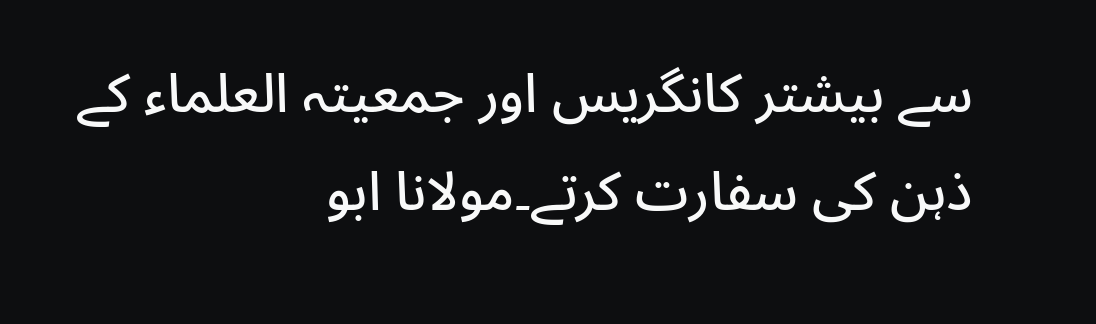سے بیشتر کانگریس اور جمعیتہ العلماء کے ذہن کی سفارت کرتے۔مولانا ابو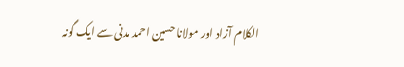الکلام آزاد اور مولانا حسین احمد مدنی سے ایک گونہ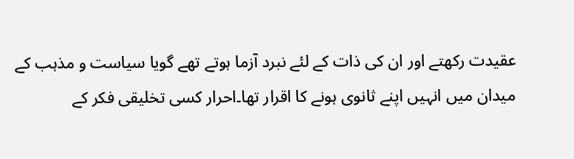عقیدت رکھتے اور ان کی ذات کے لئے نبرد آزما ہوتے تھے گویا سیاست و مذہب کے میدان میں انہیں اپنے ثانوی ہونے کا اقرار تھا۔احرار کسی تخلیقی فکر کے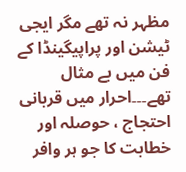مظہر نہ تھے مگر ایجی ٹیشن اور پراپیگینڈا کے فن میں بے مثال تھے۔۔۔احرار میں قربانی احتجاج ، حوصلہ اور خطابت کا جو ہر وافر